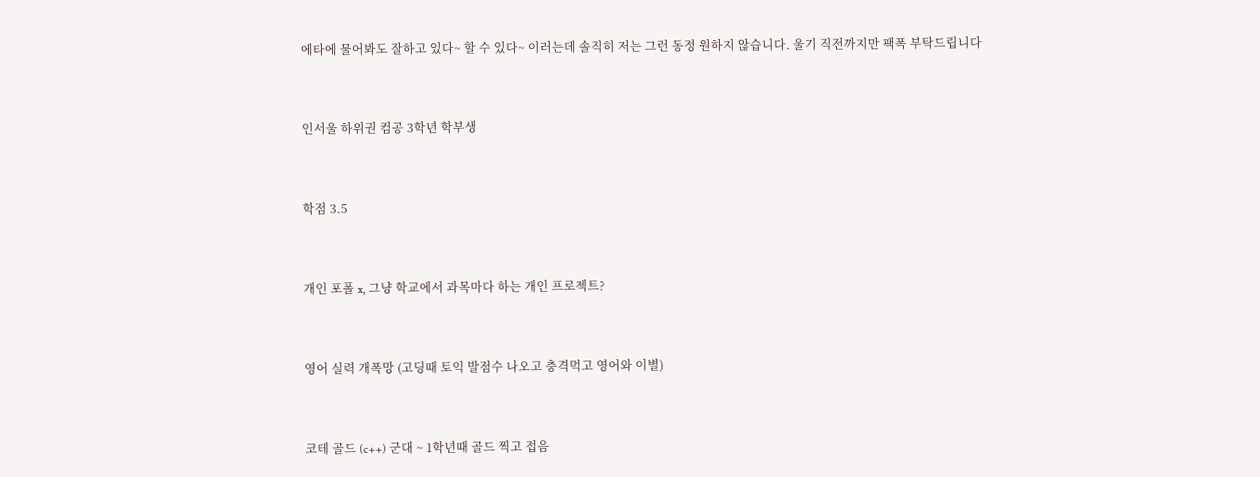에타에 물어봐도 잘하고 있다~ 할 수 있다~ 이러는데 솔직히 저는 그런 동정 원하지 않습니다. 울기 직전까지만 팩폭 부탁드립니다


인서울 하위권 컴공 3학년 학부생


학점 3.5


개인 포폴 x, 그냥 학교에서 과목마다 하는 개인 프로젝트?


영어 실력 개폭망 (고딩때 토익 발점수 나오고 충격먹고 영어와 이별)


코테 골드 (c++) 군대 ~ 1학년때 골드 찍고 접음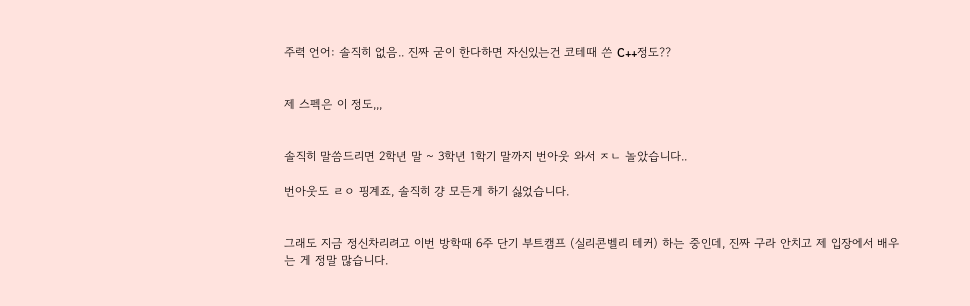주력 언어: 솔직히 없음.. 진짜 굳이 한다하면 자신있는건 코테때 쓴 C++정도??


제 스펙은 이 정도,,,


솔직히 말씀드리면 2학년 말 ~ 3학년 1학기 말까지 번아웃 와서 ㅈㄴ 놀았습니다..

번아웃도 ㄹㅇ 핑계죠, 솔직히 걍 모든게 하기 싫었습니다.


그래도 지금 정신차리려고 이번 방학때 6주 단기 부트캠프 (실리콘벨리 테커) 하는 중인데, 진짜 구라 안치고 제 입장에서 배우는 게 정말 많습니다.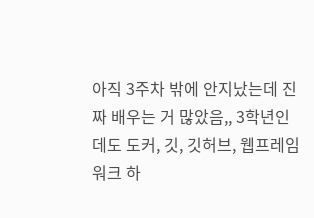아직 3주차 밖에 안지났는데 진짜 배우는 거 많았음,, 3학년인데도 도커, 깃, 깃허브, 웹프레임워크 하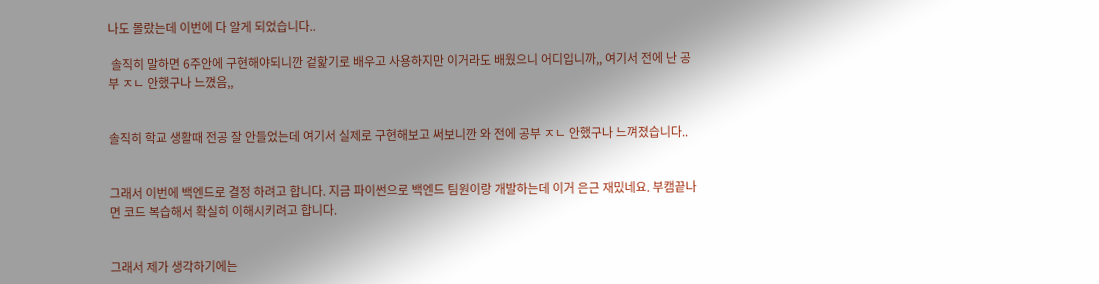나도 몰랐는데 이번에 다 알게 되었습니다..

 솔직히 말하면 6주안에 구현해야되니깐 겉핥기로 배우고 사용하지만 이거라도 배웠으니 어디입니까,, 여기서 전에 난 공부 ㅈㄴ 안했구나 느꼈음,,


솔직히 학교 생활때 전공 잘 안들었는데 여기서 실제로 구현해보고 써보니깐 와 전에 공부 ㅈㄴ 안했구나 느껴졌습니다..


그래서 이번에 백엔드로 결정 하려고 합니다. 지금 파이썬으로 백엔드 팀원이랑 개발하는데 이거 은근 재밌네요. 부캠끝나면 코드 복습해서 확실히 이해시키려고 합니다.


그래서 제가 생각하기에는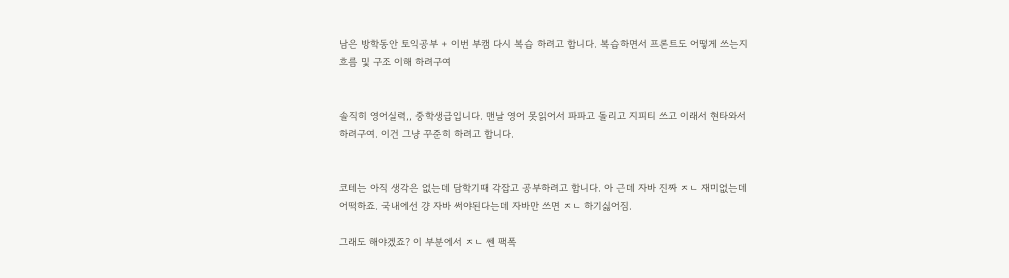남은 방학동안 토익공부 + 이번 부캠 다시 복습 하려고 합니다. 복습하면서 프론트도 어떻게 쓰는지 흐름 및 구조 이해 하려구여


솔직히 영어실력,, 중학생급입니다. 맨날 영어 못읽어서 파파고 돌리고 지피티 쓰고 이래서 현타와서 하려구여. 이건 그냥 꾸준히 하려고 합니다.


코테는 아직 생각은 없는데 담학기때 각잡고 공부하려고 합니다. 아 근데 자바 진짜 ㅈㄴ 재미없는데 어떡하죠. 국내에선 걍 자바 써야된다는데 자바만 쓰면 ㅈㄴ 하기싫어짐.

그래도 해야겠죠? 이 부분에서 ㅈㄴ 쎈 팩폭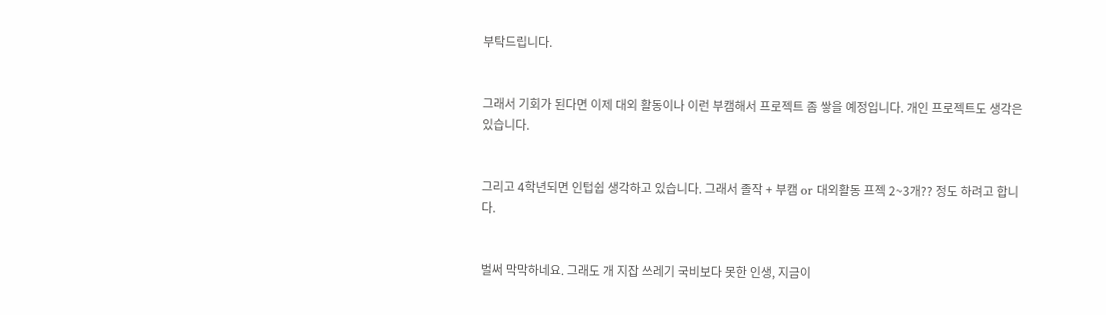부탁드립니다.


그래서 기회가 된다면 이제 대외 활동이나 이런 부캠해서 프로젝트 좀 쌓을 예정입니다. 개인 프로젝트도 생각은 있습니다.


그리고 4학년되면 인텁쉽 생각하고 있습니다. 그래서 졸작 + 부캠 or 대외활동 프젝 2~3개?? 정도 하려고 합니다.


벌써 막막하네요. 그래도 개 지잡 쓰레기 국비보다 못한 인생, 지금이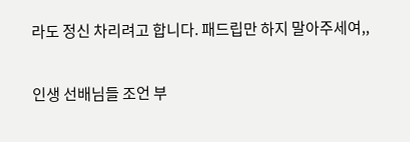라도 정신 차리려고 합니다. 패드립만 하지 말아주세여,,


인생 선배님들 조언 부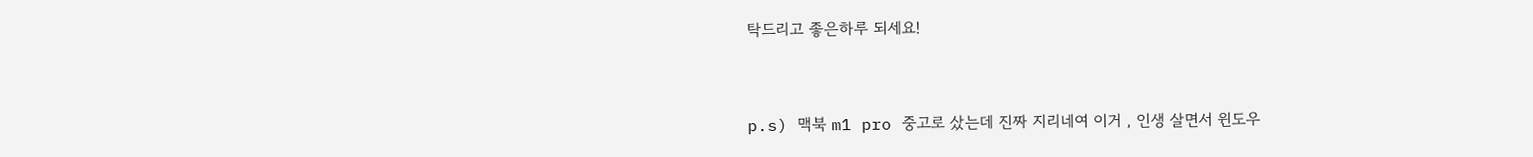탁드리고 좋은하루 되세요!


p.s) 맥북 m1 pro 중고로 샀는데 진짜 지리네여 이거 , 인생 살면서 윈도우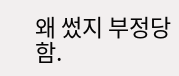왜 썼지 부정당함.